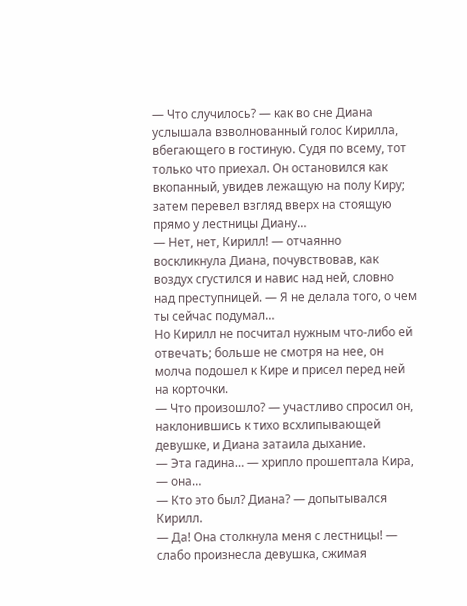— Что случилось? — как во сне Диана услышала взволнованный голос Кирилла, вбегающего в гостиную. Судя по всему, тот только что приехал. Он остановился как вкопанный, увидев лежащую на полу Киру; затем перевел взгляд вверх на стоящую прямо у лестницы Диану…
— Нет, нет, Кирилл! — отчаянно воскликнула Диана, почувствовав, как воздух сгустился и навис над ней, словно над преступницей. — Я не делала того, о чем ты сейчас подумал…
Но Кирилл не посчитал нужным что-либо ей отвечать; больше не смотря на нее, он молча подошел к Кире и присел перед ней на корточки.
— Что произошло? — участливо спросил он, наклонившись к тихо всхлипывающей девушке, и Диана затаила дыхание.
— Эта гадина… — хрипло прошептала Кира, — она…
— Кто это был? Диана? — допытывался Кирилл.
— Да! Она столкнула меня с лестницы! — слабо произнесла девушка, сжимая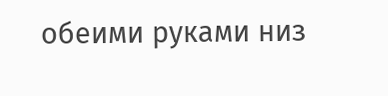обеими руками низ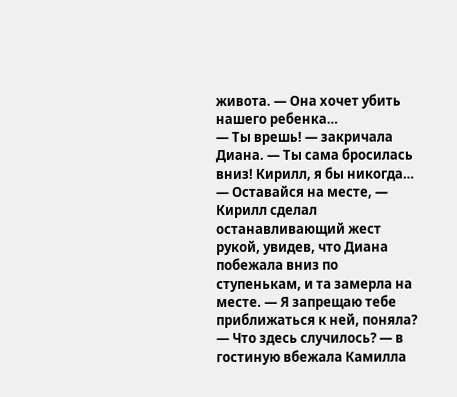живота. — Она хочет убить нашего ребенка…
— Ты врешь! — закричала Диана. — Ты сама бросилась вниз! Кирилл, я бы никогда…
— Оставайся на месте, — Кирилл сделал останавливающий жест рукой, увидев, что Диана побежала вниз по ступенькам, и та замерла на месте. — Я запрещаю тебе приближаться к ней, поняла?
— Что здесь случилось? — в гостиную вбежала Камилла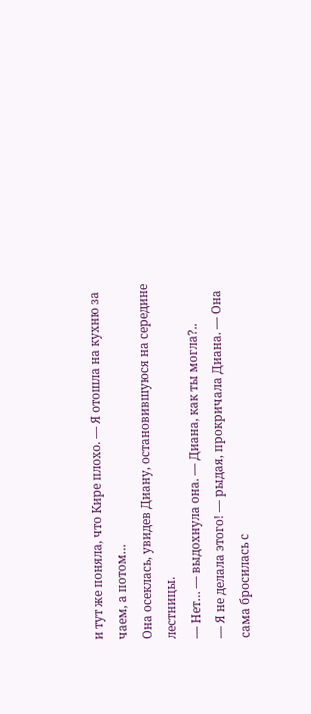и тут же поняла, что Кире плохо. — Я отошла на кухню за чаем, а потом…
Она осеклась, увидев Диану, остановившуюся на середине лестницы.
— Нет… — выдохнула она. — Диана, как ты могла?..
— Я не делала этого! — рыдая, прокричала Диана. — Она сама бросилась с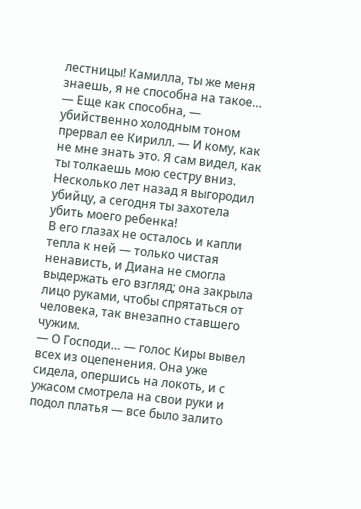лестницы! Камилла, ты же меня знаешь, я не способна на такое…
— Еще как способна, — убийственно холодным тоном прервал ее Кирилл. — И кому, как не мне знать это. Я сам видел, как ты толкаешь мою сестру вниз. Несколько лет назад я выгородил убийцу, а сегодня ты захотела убить моего ребенка!
В его глазах не осталось и капли тепла к ней — только чистая ненависть, и Диана не смогла выдержать его взгляд; она закрыла лицо руками, чтобы спрятаться от человека, так внезапно ставшего чужим.
— О Господи… — голос Киры вывел всех из оцепенения. Она уже сидела, опершись на локоть, и с ужасом смотрела на свои руки и подол платья — все было залито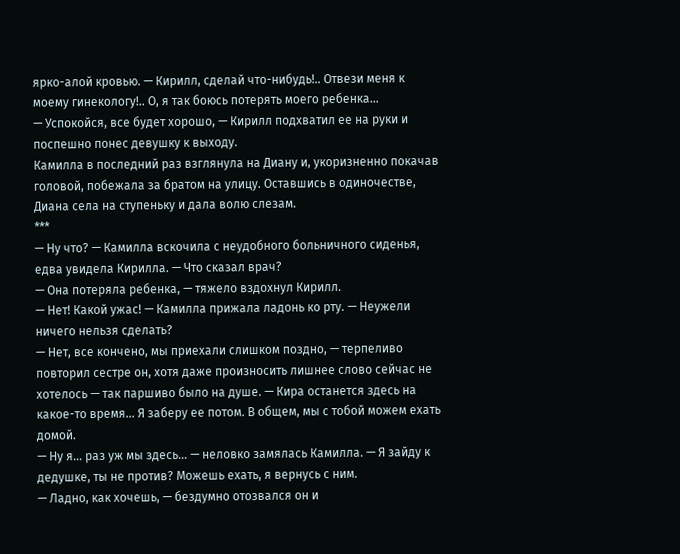ярко-алой кровью. — Кирилл, сделай что-нибудь!.. Отвези меня к моему гинекологу!.. О, я так боюсь потерять моего ребенка…
— Успокойся, все будет хорошо, — Кирилл подхватил ее на руки и поспешно понес девушку к выходу.
Камилла в последний раз взглянула на Диану и, укоризненно покачав головой, побежала за братом на улицу. Оставшись в одиночестве, Диана села на ступеньку и дала волю слезам.
***
— Ну что? — Камилла вскочила с неудобного больничного сиденья, едва увидела Кирилла. — Что сказал врач?
— Она потеряла ребенка, — тяжело вздохнул Кирилл.
— Нет! Какой ужас! — Камилла прижала ладонь ко рту. — Неужели ничего нельзя сделать?
— Нет, все кончено, мы приехали слишком поздно, — терпеливо повторил сестре он, хотя даже произносить лишнее слово сейчас не хотелось — так паршиво было на душе. — Кира останется здесь на какое-то время… Я заберу ее потом. В общем, мы с тобой можем ехать домой.
— Ну я… раз уж мы здесь… — неловко замялась Камилла. — Я зайду к дедушке, ты не против? Можешь ехать, я вернусь с ним.
— Ладно, как хочешь, — бездумно отозвался он и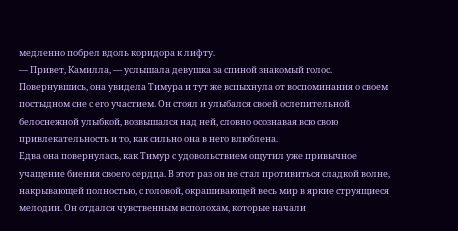медленно побрел вдоль коридора к лифту.
— Привет, Камилла, — услышала девушка за спиной знакомый голос.
Повернувшись, она увидела Тимура и тут же вспыхнула от воспоминания о своем постыдном сне с его участием. Он стоял и улыбался своей ослепительной белоснежной улыбкой, возвышался над ней, словно осознавая всю свою привлекательность и то, как сильно она в него влюблена.
Едва она повернулась, как Тимур с удовольствием ощутил уже привычное учащение биения своего сердца. В этот раз он не стал противиться сладкой волне, накрывающей полностью, с головой, окрашивающей весь мир в яркие струящиеся мелодии. Он отдался чувственным всполохам, которые начали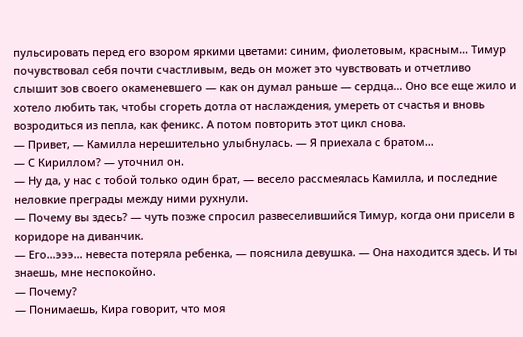пульсировать перед его взором яркими цветами: синим, фиолетовым, красным… Тимур почувствовал себя почти счастливым, ведь он может это чувствовать и отчетливо слышит зов своего окаменевшего — как он думал раньше — сердца… Оно все еще жило и хотело любить так, чтобы сгореть дотла от наслаждения, умереть от счастья и вновь возродиться из пепла, как феникс. А потом повторить этот цикл снова.
— Привет, — Камилла нерешительно улыбнулась. — Я приехала с братом…
— С Кириллом? — уточнил он.
— Ну да, у нас с тобой только один брат, — весело рассмеялась Камилла, и последние неловкие преграды между ними рухнули.
— Почему вы здесь? — чуть позже спросил развеселившийся Тимур, когда они присели в коридоре на диванчик.
— Его…эээ… невеста потеряла ребенка, — пояснила девушка. — Она находится здесь. И ты знаешь, мне неспокойно.
— Почему?
— Понимаешь, Кира говорит, что моя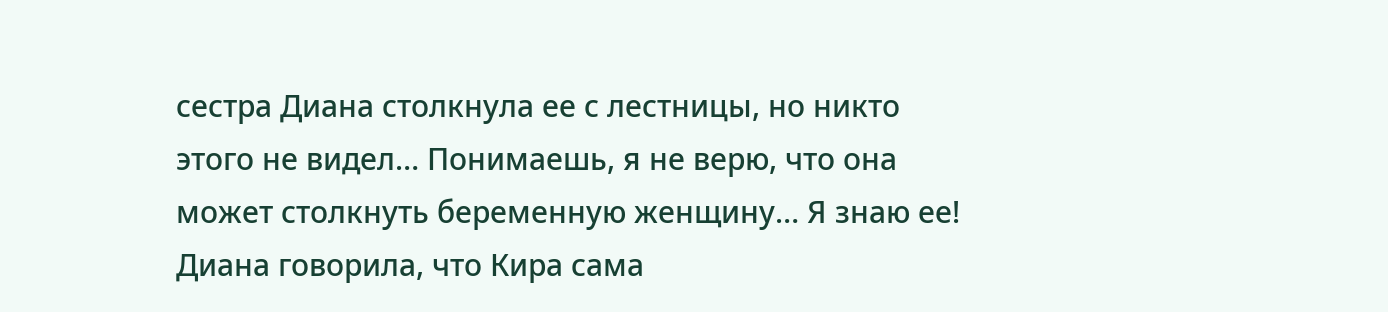сестра Диана столкнула ее с лестницы, но никто этого не видел… Понимаешь, я не верю, что она может столкнуть беременную женщину… Я знаю ее! Диана говорила, что Кира сама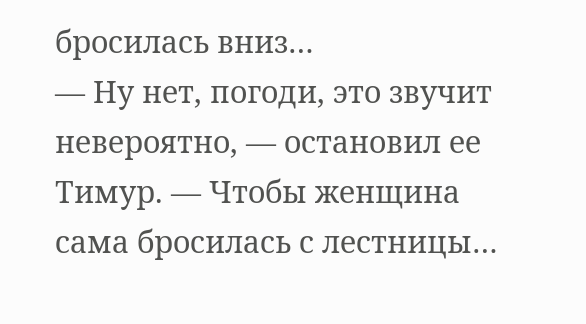бросилась вниз…
— Ну нет, погоди, это звучит невероятно, — остановил ее Тимур. — Чтобы женщина сама бросилась с лестницы…